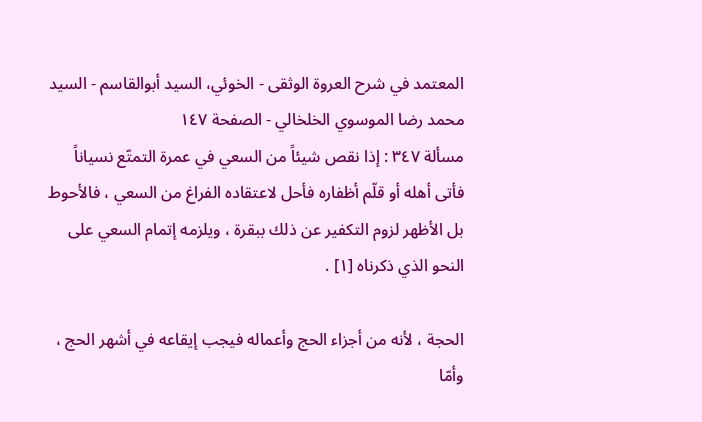المعتمد في شرح العروة الوثقى - الخوئي، السيد أبوالقاسم - السيد محمد رضا الموسوي الخلخالي - الصفحة ١٤٧
مسألة ٣٤٧ : إذا نقص شيئاً من السعي في عمرة التمتّع نسياناً فأتى أهله أو قلّم أظفاره فأحل لاعتقاده الفراغ من السعي ، فالأحوط بل الأظهر لزوم التكفير عن ذلك ببقرة ، ويلزمه إتمام السعي على النحو الذي ذكرناه [١] .

الحجة ، لأنه من أجزاء الحج وأعماله فيجب إيقاعه في أشهر الحج ، وأمّا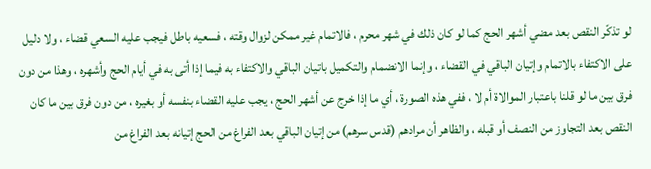لو تذكّر النقص بعد مضي أشهر الحج كما لو كان ذلك في شهر محرم ، فالاتمام غير ممكن لزوال وقته ، فسعيه باطل فيجب عليه السعي قضاء ، ولا دليل على الاكتفاء بالاتمام وإتيان الباقي في القضاء ، وإنما الانضمام والتكميل باتيان الباقي والاكتفاء به فيما إذا أتى به في أيام الحج وأشهره ، وهذا من دون فرق بين ما لو قلنا باعتبار الموالاة أم لا ، ففي هذه الصورة ، أي ما إذا خرج عن أشهر الحج ، يجب عليه القضاء بنفسه أو بغيره ، من دون فرق بين ما كان النقص بعد التجاوز من النصف أو قبله ، والظاهر أن مرادهم (قدس سرهم) من إتيان الباقي بعد الفراغ من الحج إتيانه بعد الفراغ من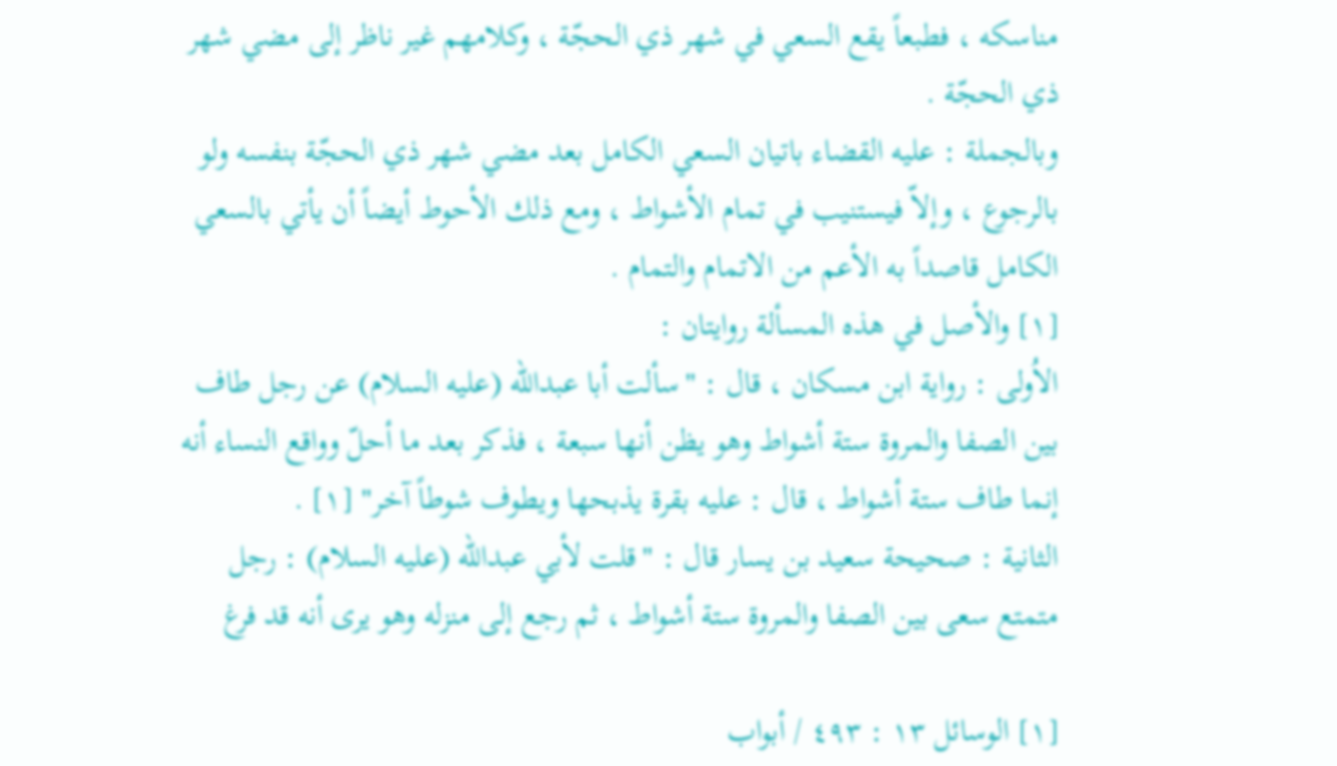مناسكه ، فطبعاً يقع السعي في شهر ذي الحجّة ، وكلامهم غير ناظر إلى مضي شهر ذي الحجّة .
وبالجملة : عليه القضاء باتيان السعي الكامل بعد مضي شهر ذي الحجّة بنفسه ولو بالرجوع ، وإلاّ فيستنيب في تمام الأشواط ، ومع ذلك الأحوط أيضاً أن يأتي بالسعي الكامل قاصداً به الأعم من الاتمام والتمام .
[١] والأصل في هذه المسألة روايتان :
الاُولى : رواية ابن مسكان ، قال : "سألت أبا عبدالله (عليه السلام) عن رجل طاف بين الصفا والمروة ستة أشواط وهو يظن أنها سبعة ، فذكر بعد ما أحلّ وواقع النساء أنه إنما طاف ستة أشواط ، قال : عليه بقرة يذبحها ويطوف شوطاً آخر" [١] .
الثانية : صحيحة سعيد بن يسار قال : "قلت لأبي عبدالله (عليه السلام) : رجل متمتع سعى بين الصفا والمروة ستة أشواط ، ثم رجع إلى منزله وهو يرى أنه قد فرغ

[١] الوسائل ١٣ : ٤٩٣ / أبواب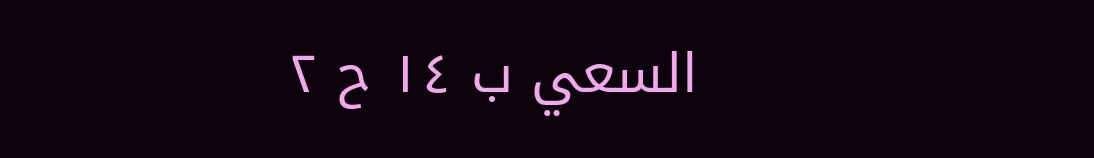السعي ب ١٤ ح ٢